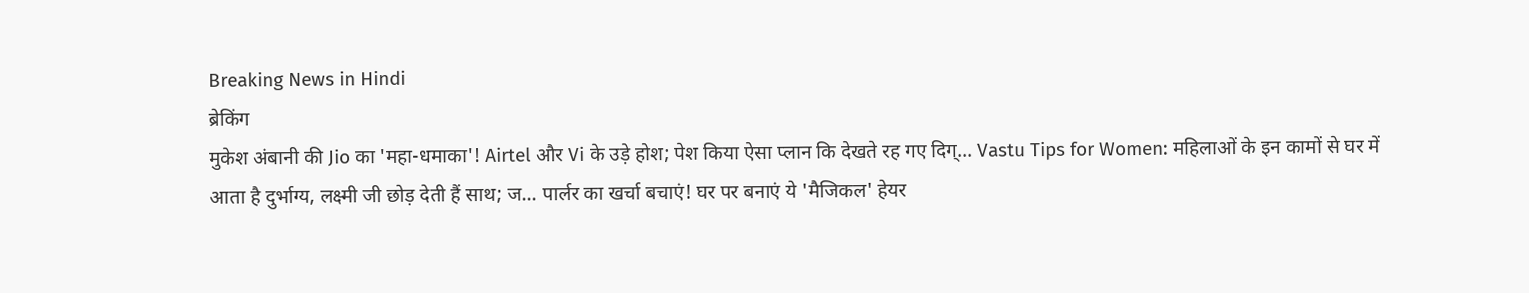Breaking News in Hindi
ब्रेकिंग
मुकेश अंबानी की Jio का 'महा-धमाका'! Airtel और Vi के उड़े होश; पेश किया ऐसा प्लान कि देखते रह गए दिग्... Vastu Tips for Women: महिलाओं के इन कामों से घर में आता है दुर्भाग्य, लक्ष्मी जी छोड़ देती हैं साथ; ज... पार्लर का खर्चा बचाएं! घर पर बनाएं ये 'मैजिकल' हेयर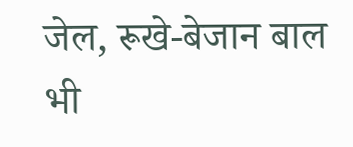जेल, रूखे-बेजान बाल भी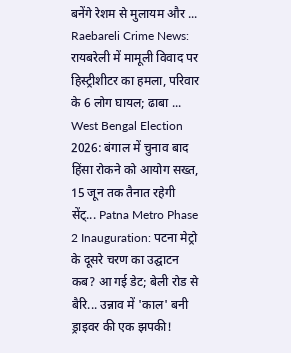बनेंगे रेशम से मुलायम और ... Raebareli Crime News: रायबरेली में मामूली विवाद पर हिस्ट्रीशीटर का हमला, परिवार के 6 लोग घायल; ढाबा ... West Bengal Election 2026: बंगाल में चुनाव बाद हिंसा रोकने को आयोग सख्त, 15 जून तक तैनात रहेगी सेंट्... Patna Metro Phase 2 Inauguration: पटना मेट्रो के दूसरे चरण का उद्घाटन कब? आ गई डेट; बेली रोड से बैरि... उन्नाव में 'काल' बनी ड्राइवर की एक झपकी!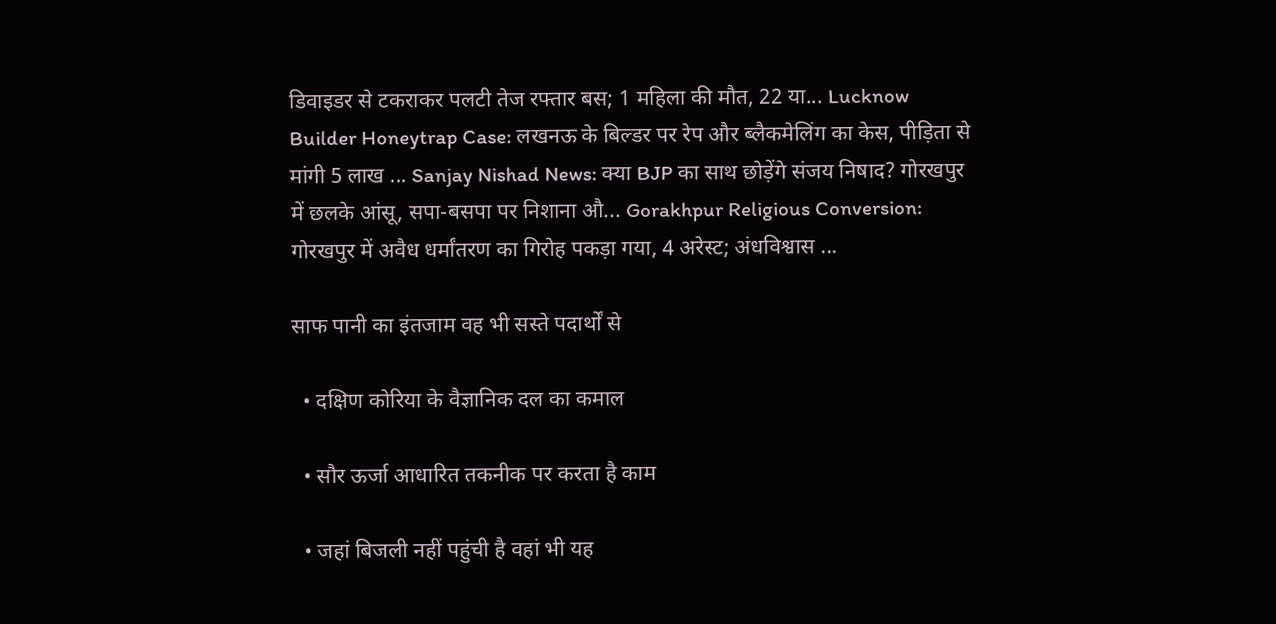डिवाइडर से टकराकर पलटी तेज रफ्तार बस; 1 महिला की मौत, 22 या... Lucknow Builder Honeytrap Case: लखनऊ के बिल्डर पर रेप और ब्लैकमेलिंग का केस, पीड़िता से मांगी 5 लाख ... Sanjay Nishad News: क्या BJP का साथ छोड़ेंगे संजय निषाद? गोरखपुर में छलके आंसू, सपा-बसपा पर निशाना औ... Gorakhpur Religious Conversion: गोरखपुर में अवैध धर्मांतरण का गिरोह पकड़ा गया, 4 अरेस्ट; अंधविश्वास ...

साफ पानी का इंतजाम वह भी सस्ते पदार्थों से

  • दक्षिण कोरिया के वैज्ञानिक दल का कमाल

  • सौर ऊर्जा आधारित तकनीक पर करता है काम

  • जहां बिजली नहीं पहुंची है वहां भी यह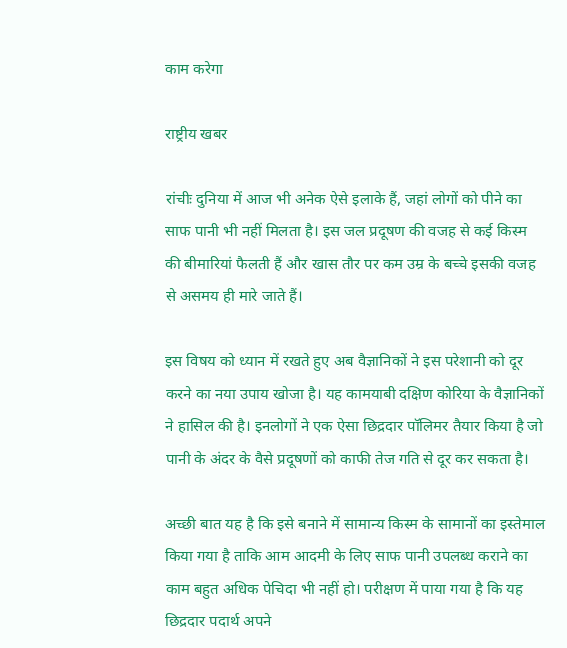काम करेगा

राष्ट्रीय खबर

रांचीः दुनिया में आज भी अनेक ऐसे इलाके हैं, जहां लोगों को पीने का साफ पानी भी नहीं मिलता है। इस जल प्रदूषण की वजह से कई किस्म की बीमारियां फैलती हैं और खास तौर पर कम उम्र के बच्चे इसकी वजह से असमय ही मारे जाते हैं।

इस विषय को ध्यान में रखते हुए अब वैज्ञानिकों ने इस परेशानी को दूर करने का नया उपाय खोजा है। यह कामयाबी दक्षिण कोरिया के वैज्ञानिकों ने हासिल की है। इनलोगों ने एक ऐसा छिद्रदार पॉलिमर तैयार किया है जो पानी के अंदर के वैसे प्रदूषणों को काफी तेज गति से दूर कर सकता है।

अच्छी बात यह है कि इसे बनाने में सामान्य किस्म के सामानों का इस्तेमाल किया गया है ताकि आम आदमी के लिए साफ पानी उपलब्ध कराने का काम बहुत अधिक पेचिदा भी नहीं हो। परीक्षण में पाया गया है कि यह छिद्रदार पदार्थ अपने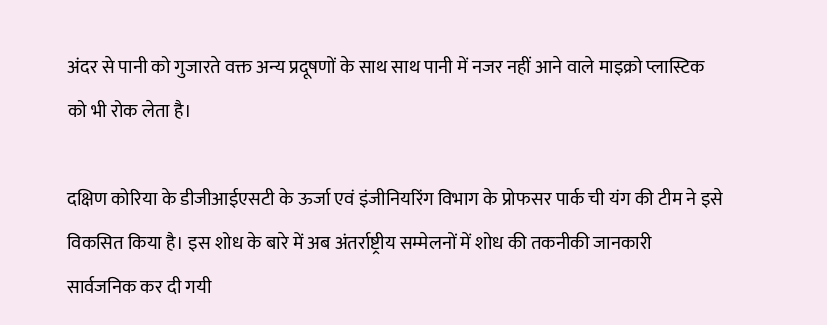अंदर से पानी को गुजारते वक्त अन्य प्रदूषणों के साथ साथ पानी में नजर नहीं आने वाले माइक्रो प्लास्टिक को भी रोक लेता है।

दक्षिण कोरिया के डीजीआईएसटी के ऊर्जा एवं इंजीनियरिंग विभाग के प्रोफसर पार्क ची यंग की टीम ने इसे विकसित किया है। इस शोध के बारे में अब अंतर्राष्ट्रीय सम्मेलनों में शोध की तकनीकी जानकारी सार्वजनिक कर दी गयी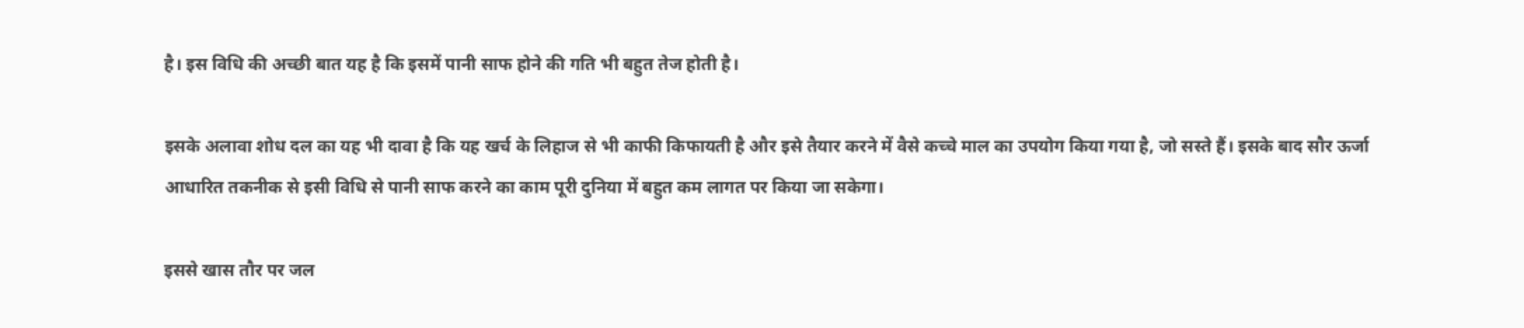है। इस विधि की अच्छी बात यह है कि इसमें पानी साफ होने की गति भी बहुत तेज होती है।

इसके अलावा शोध दल का यह भी दावा है कि यह खर्च के लिहाज से भी काफी किफायती है और इसे तैयार करने में वैसे कच्चे माल का उपयोग किया गया है, जो सस्ते हैं। इसके बाद सौर ऊर्जा आधारित तकनीक से इसी विधि से पानी साफ करने का काम पूरी दुनिया में बहुत कम लागत पर किया जा सकेगा।

इससे खास तौर पर जल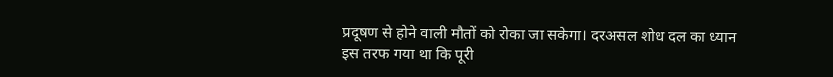प्रदूषण से होने वाली मौतों को रोका जा सकेगा। दरअसल शोध दल का ध्यान इस तरफ गया था कि पूरी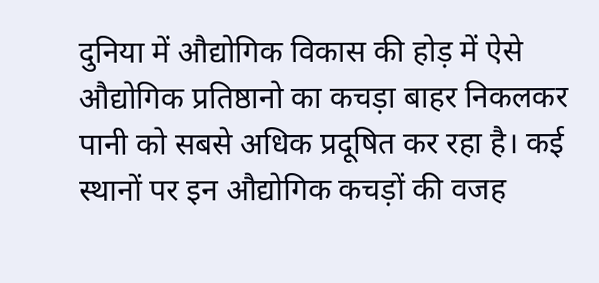दुनिया में औद्योगिक विकास की होड़ में ऐसे औद्योगिक प्रतिष्ठानो का कचड़ा बाहर निकलकर पानी को सबसे अधिक प्रदूषित कर रहा है। कई स्थानों पर इन औद्योगिक कचड़ों की वजह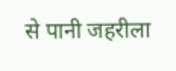से पानी जहरीला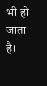भी हो जाता है।